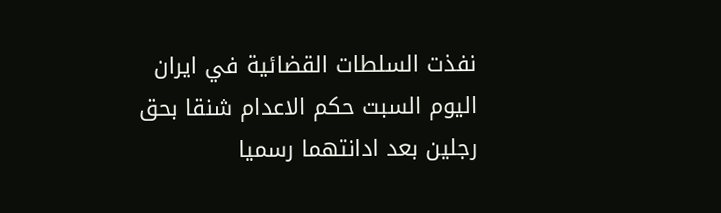نفذت السلطات القضائية في ايران اليوم السبت حكم الاعدام شنقا بحق رجلين بعد ادانتهما رسميا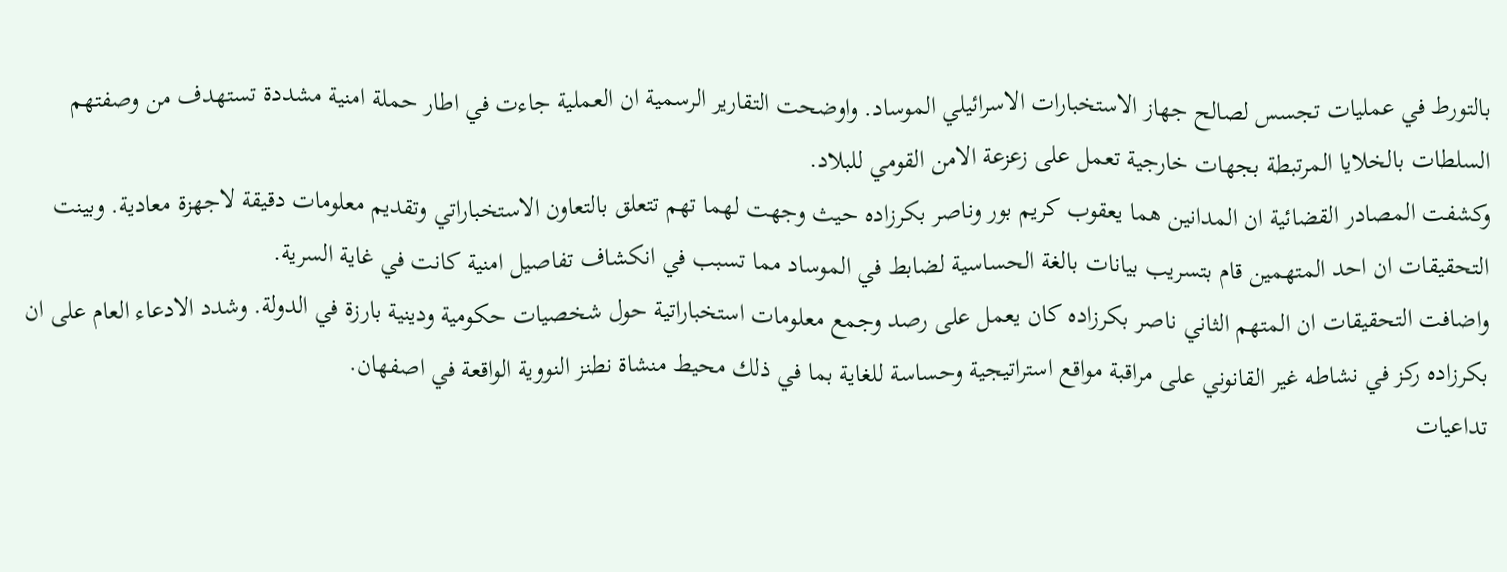بالتورط في عمليات تجسس لصالح جهاز الاستخبارات الاسرائيلي الموساد. واوضحت التقارير الرسمية ان العملية جاءت في اطار حملة امنية مشددة تستهدف من وصفتهم السلطات بالخلايا المرتبطة بجهات خارجية تعمل على زعزعة الامن القومي للبلاد.
وكشفت المصادر القضائية ان المدانين هما يعقوب كريم بور وناصر بكرزاده حيث وجهت لهما تهم تتعلق بالتعاون الاستخباراتي وتقديم معلومات دقيقة لاجهزة معادية. وبينت التحقيقات ان احد المتهمين قام بتسريب بيانات بالغة الحساسية لضابط في الموساد مما تسبب في انكشاف تفاصيل امنية كانت في غاية السرية.
واضافت التحقيقات ان المتهم الثاني ناصر بكرزاده كان يعمل على رصد وجمع معلومات استخباراتية حول شخصيات حكومية ودينية بارزة في الدولة. وشدد الادعاء العام على ان بكرزاده ركز في نشاطه غير القانوني على مراقبة مواقع استراتيجية وحساسة للغاية بما في ذلك محيط منشاة نطنز النووية الواقعة في اصفهان.
تداعيات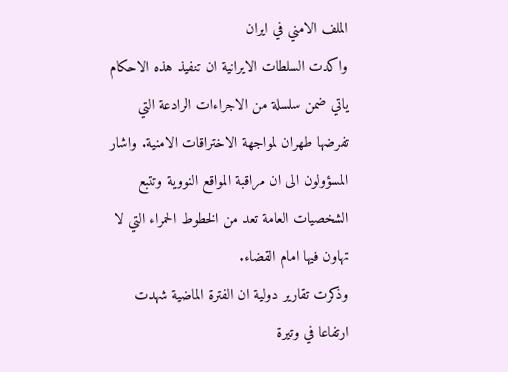الملف الامني في ايران
واكدت السلطات الايرانية ان تنفيذ هذه الاحكام ياتي ضمن سلسلة من الاجراءات الرادعة التي تفرضها طهران لمواجهة الاختراقات الامنية. واشار المسؤولون الى ان مراقبة المواقع النووية وتتبع الشخصيات العامة تعد من الخطوط الحمراء التي لا تهاون فيها امام القضاء.
وذكرت تقارير دولية ان الفترة الماضية شهدت ارتفاعا في وتيرة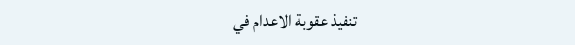تنفيذ عقوبة الاعدام في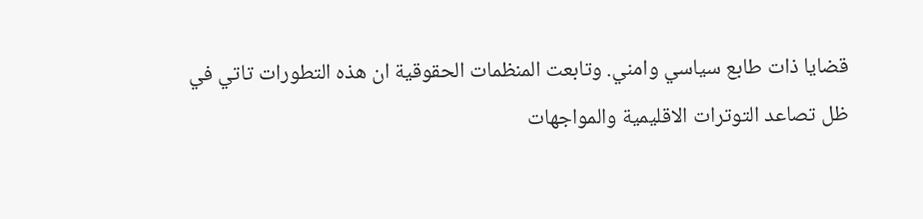قضايا ذات طابع سياسي وامني. وتابعت المنظمات الحقوقية ان هذه التطورات تاتي في ظل تصاعد التوترات الاقليمية والمواجهات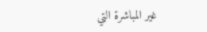غير المباشرة التي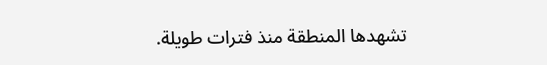تشهدها المنطقة منذ فترات طويلة.